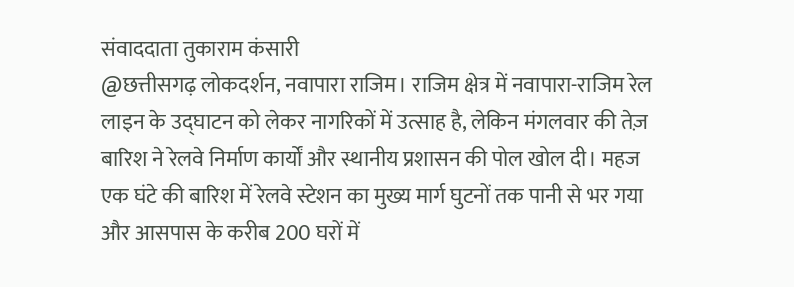संवाददाता तुकाराम कंसारी
@छत्तीसगढ़ लोकदर्शन, नवापारा राजिम। राजिम क्षेत्र में नवापारा-राजिम रेल लाइन के उद्घाटन को लेकर नागरिकों में उत्साह है, लेकिन मंगलवार की तेज़ बारिश ने रेलवे निर्माण कार्यों और स्थानीय प्रशासन की पोल खोल दी। महज एक घंटे की बारिश में रेलवे स्टेशन का मुख्य मार्ग घुटनों तक पानी से भर गया और आसपास के करीब 200 घरों में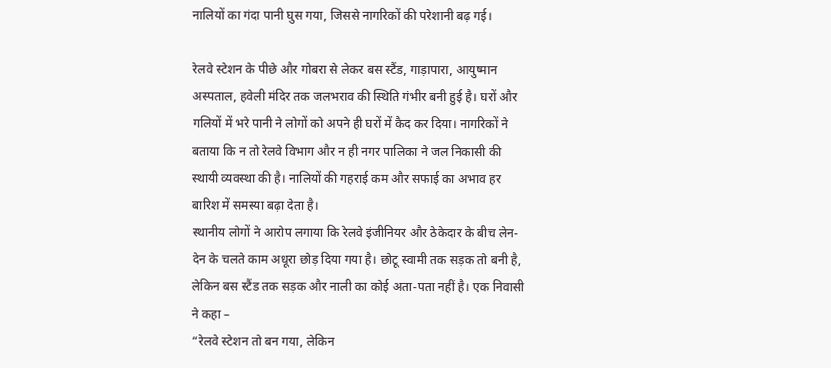नालियों का गंदा पानी घुस गया, जिससे नागरिकों की परेशानी बढ़ गई।

रेलवे स्टेशन के पीछे और गोबरा से लेकर बस स्टैंड, गाड़ापारा, आयुष्मान अस्पताल, हवेली मंदिर तक जलभराव की स्थिति गंभीर बनी हुई है। घरों और गलियों में भरे पानी ने लोगों को अपने ही घरों में कैद कर दिया। नागरिकों ने बताया कि न तो रेलवे विभाग और न ही नगर पालिका ने जल निकासी की स्थायी व्यवस्था की है। नालियों की गहराई कम और सफाई का अभाव हर बारिश में समस्या बढ़ा देता है।
स्थानीय लोगों ने आरोप लगाया कि रेलवे इंजीनियर और ठेकेदार के बीच लेन-देन के चलते काम अधूरा छोड़ दिया गया है। छोटू स्वामी तक सड़क तो बनी है, लेकिन बस स्टैंड तक सड़क और नाली का कोई अता-पता नहीं है। एक निवासी ने कहा –
“रेलवे स्टेशन तो बन गया, लेकिन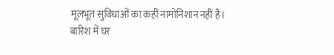मूलभूत सुविधाओं का कहीं नामोनिशान नहीं है। बारिश में घर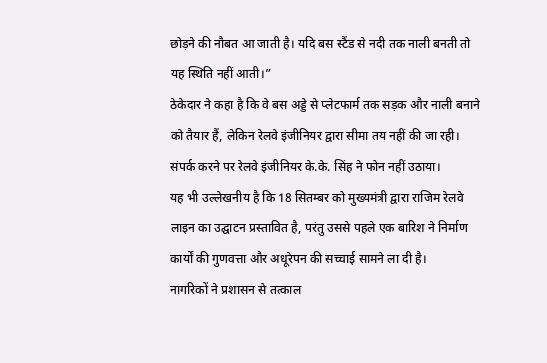छोड़ने की नौबत आ जाती है। यदि बस स्टैंड से नदी तक नाली बनती तो यह स्थिति नहीं आती।”
ठेकेदार ने कहा है कि वे बस अड्डे से प्लेटफार्म तक सड़क और नाली बनाने को तैयार हैं, लेकिन रेलवे इंजीनियर द्वारा सीमा तय नहीं की जा रही। संपर्क करने पर रेलवे इंजीनियर के.के. सिंह ने फोन नहीं उठाया।
यह भी उल्लेखनीय है कि 18 सितम्बर को मुख्यमंत्री द्वारा राजिम रेलवे लाइन का उद्घाटन प्रस्तावित है, परंतु उससे पहले एक बारिश ने निर्माण कार्यों की गुणवत्ता और अधूरेपन की सच्चाई सामने ला दी है।
नागरिकों ने प्रशासन से तत्काल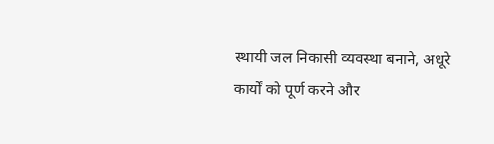स्थायी जल निकासी व्यवस्था बनाने, अधूरे कार्यों को पूर्ण करने और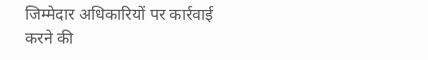जिम्मेदार अधिकारियों पर कार्रवाई करने की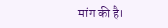मांग की है।